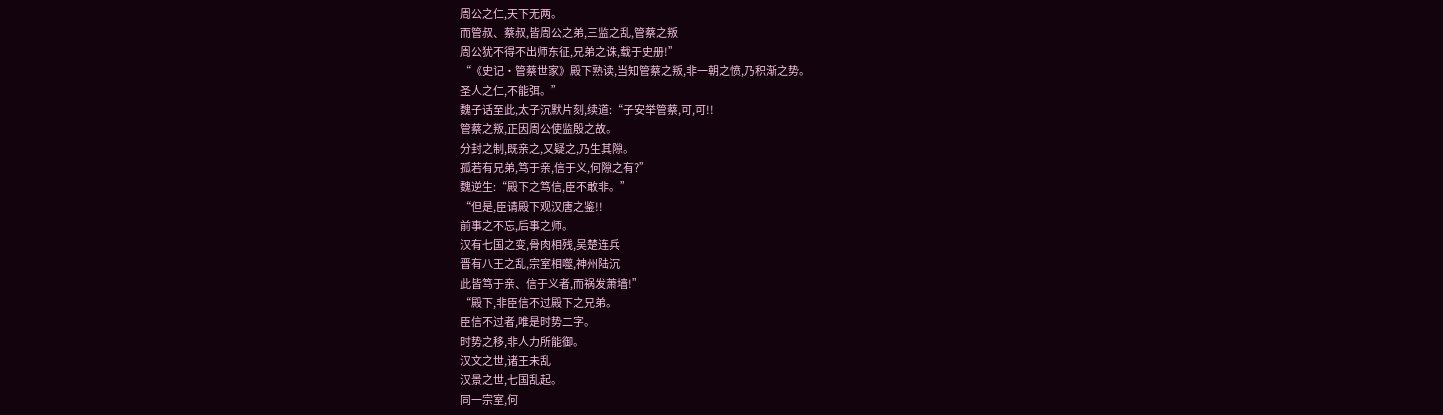周公之仁,天下无两。
而管叔、蔡叔,皆周公之弟,三监之乱,管蔡之叛
周公犹不得不出师东征,兄弟之诛,载于史册!”
“《史记·管蔡世家》殿下熟读,当知管蔡之叛,非一朝之愤,乃积渐之势。
圣人之仁,不能弭。”
魏子话至此,太子沉默片刻,续道:“子安举管蔡,可,可!!
管蔡之叛,正因周公使监殷之故。
分封之制,既亲之,又疑之,乃生其隙。
孤若有兄弟,笃于亲,信于义,何隙之有?”
魏逆生:“殿下之笃信,臣不敢非。”
“但是,臣请殿下观汉唐之鉴!!
前事之不忘,后事之师。
汉有七国之变,骨肉相残,吴楚连兵
晋有八王之乱,宗室相噬,神州陆沉
此皆笃于亲、信于义者,而祸发萧墙!”
“殿下,非臣信不过殿下之兄弟。
臣信不过者,唯是时势二字。
时势之移,非人力所能御。
汉文之世,诸王未乱
汉景之世,七国乱起。
同一宗室,何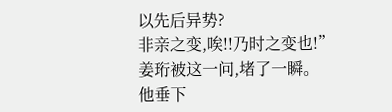以先后异势?
非亲之变,唉!!乃时之变也!”
姜珩被这一问,堵了一瞬。
他垂下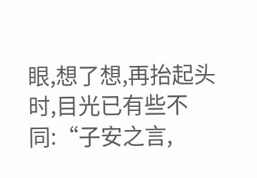眼,想了想,再抬起头时,目光已有些不同:“子安之言,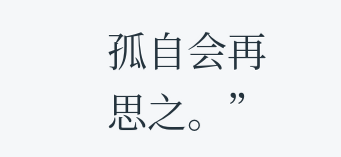孤自会再思之。”